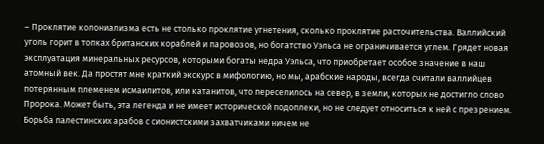– Проклятие колониализма есть не столько проклятие угнетения, сколько проклятие расточительства. Валлийский уголь горит в топках британских кораблей и паровозов, но богатство Уэльса не ограничивается углем. Грядет новая эксплуатация минеральных ресурсов, которыми богаты недра Уэльса, что приобретает особое значение в наш атомный век. Да простят мне краткий экскурс в мифологию, но мы, арабские народы, всегда считали валлийцев потерянным племенем исмаилитов, или катанитов, что переселилось на север, в земли, которых не достигло слово Пророка. Может быть, эта легенда и не имеет исторической подоплеки, но не следует относиться к ней с презрением. Борьба палестинских арабов с сионистскими захватчиками ничем не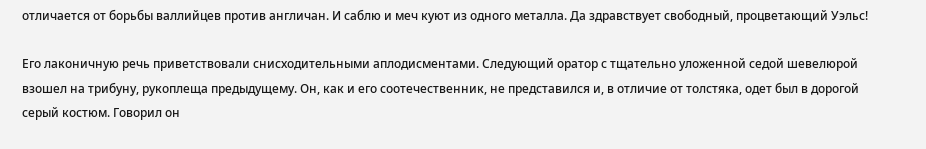отличается от борьбы валлийцев против англичан. И саблю и меч куют из одного металла. Да здравствует свободный, процветающий Уэльс!

Его лаконичную речь приветствовали снисходительными аплодисментами. Следующий оратор с тщательно уложенной седой шевелюрой взошел на трибуну, рукоплеща предыдущему. Он, как и его соотечественник, не представился и, в отличие от толстяка, одет был в дорогой серый костюм. Говорил он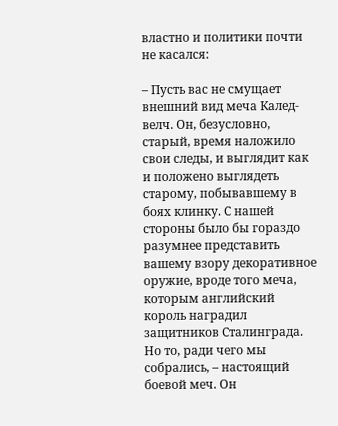властно и политики почти не касался:

– Пусть вас не смущает внешний вид меча Калед-велч. Он, безусловно, старый, время наложило свои следы, и выглядит как и положено выглядеть старому, побывавшему в боях клинку. С нашей стороны было бы гораздо разумнее представить вашему взору декоративное оружие, вроде того меча, которым английский король наградил защитников Сталинграда. Но то, ради чего мы собрались, – настоящий боевой меч. Он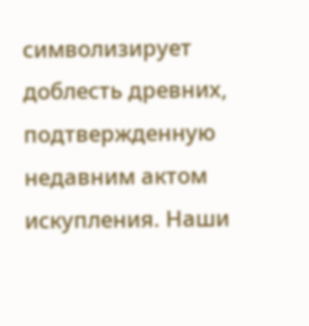символизирует доблесть древних, подтвержденную недавним актом искупления. Наши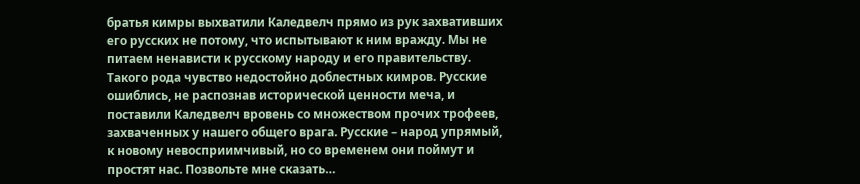братья кимры выхватили Каледвелч прямо из рук захвативших его русских не потому, что испытывают к ним вражду. Мы не питаем ненависти к русскому народу и его правительству. Такого рода чувство недостойно доблестных кимров. Русские ошиблись, не распознав исторической ценности меча, и поставили Каледвелч вровень со множеством прочих трофеев, захваченных у нашего общего врага. Русские – народ упрямый, к новому невосприимчивый, но со временем они поймут и простят нас. Позвольте мне сказать…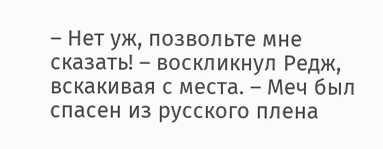– Нет уж, позвольте мне сказать! – воскликнул Редж, вскакивая с места. – Меч был спасен из русского плена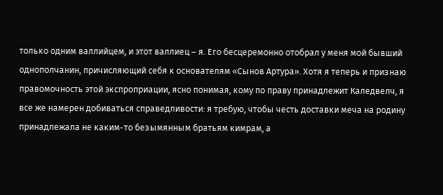только одним валлийцем, и этот валлиец – я. Его бесцеремонно отобрал у меня мой бывший однополчанин, причисляющий себя к основателям «Сынов Артура». Хотя я теперь и признаю правомочность этой экспроприации, ясно понимая, кому по праву принадлежит Каледвелч, я все же намерен добиваться справедливости: я требую, чтобы честь доставки меча на родину принадлежала не каким-то безымянным братьям кимрам, а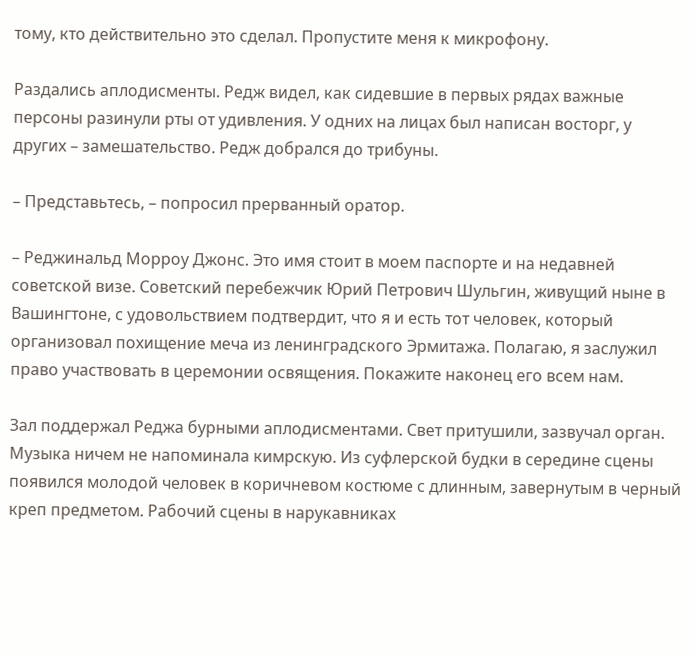тому, кто действительно это сделал. Пропустите меня к микрофону.

Раздались аплодисменты. Редж видел, как сидевшие в первых рядах важные персоны разинули рты от удивления. У одних на лицах был написан восторг, у других – замешательство. Редж добрался до трибуны.

– Представьтесь, – попросил прерванный оратор.

– Реджинальд Морроу Джонс. Это имя стоит в моем паспорте и на недавней советской визе. Советский перебежчик Юрий Петрович Шульгин, живущий ныне в Вашингтоне, с удовольствием подтвердит, что я и есть тот человек, который организовал похищение меча из ленинградского Эрмитажа. Полагаю, я заслужил право участвовать в церемонии освящения. Покажите наконец его всем нам.

Зал поддержал Реджа бурными аплодисментами. Свет притушили, зазвучал орган. Музыка ничем не напоминала кимрскую. Из суфлерской будки в середине сцены появился молодой человек в коричневом костюме с длинным, завернутым в черный креп предметом. Рабочий сцены в нарукавниках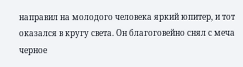направил на молодого человека яркий юпитер, и тот оказался в кругу света. Он благоговейно снял с меча черное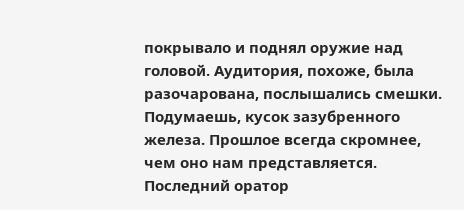покрывало и поднял оружие над головой. Аудитория, похоже, была разочарована, послышались смешки. Подумаешь, кусок зазубренного железа. Прошлое всегда скромнее, чем оно нам представляется. Последний оратор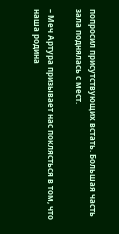попросил присутствующих встать. Большая часть зала поднялась с мест.

– Меч Артура призывает нас поклясться в том, что наша родина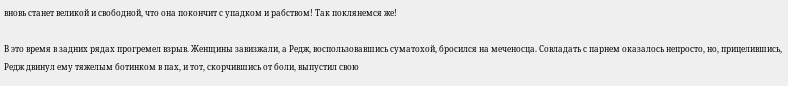вновь станет великой и свободной, что она покончит с упадком и рабством! Так поклянемся же!

В это время в задних рядах прогремел взрыв. Женщины завизжали, а Редж, воспользовавшись суматохой, бросился на меченосца. Совладать с парнем оказалось непросто, но, прицелившись, Редж двинул ему тяжелым ботинком в пах, и тот, скорчившись от боли, выпустил свою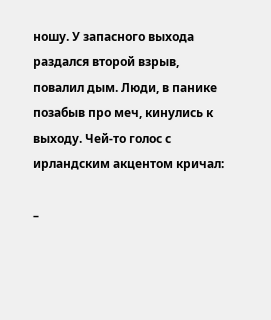ношу. У запасного выхода раздался второй взрыв, повалил дым. Люди, в панике позабыв про меч, кинулись к выходу. Чей-то голос с ирландским акцентом кричал:

–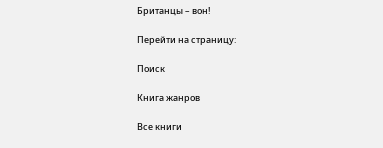Британцы – вон!

Перейти на страницу:

Поиск

Книга жанров

Все книги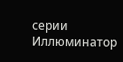серии Иллюминатор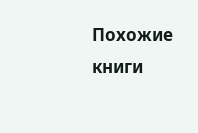Похожие книги